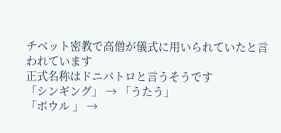チベット密教で高僧が儀式に用いられていたと言われています
正式名称はドニパトロと言うそうです
「シンギング」 → 「うたう」
「ボウル 」 →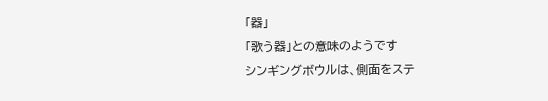「器」
「歌う器」との意味のようです
シンギングボウルは、側面をステ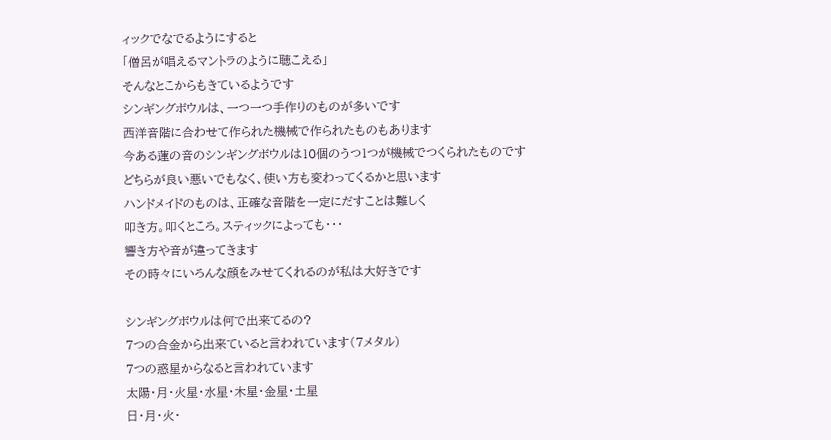ィックでなでるようにすると
「僧呂が唱えるマントラのように聴こえる」
そんなとこからもきているようです
シンギングボウルは、一つ一つ手作りのものが多いです
西洋音階に合わせて作られた機械で作られたものもあります
今ある蓮の音のシンギングボウルは10個のうつ1つが機械でつくられたものです
どちらが良い悪いでもなく、使い方も変わってくるかと思います
ハンドメイドのものは、正確な音階を一定にだすことは難しく
叩き方。叩くところ。スティックによっても・・・
響き方や音が違ってきます
その時々にいろんな顔をみせてくれるのが私は大好きです

シンギングボウルは何で出来てるの?
7つの合金から出来ていると言われています(7メタル)
7つの惑星からなると言われています
太陽・月・火星・水星・木星・金星・土星
日・月・火・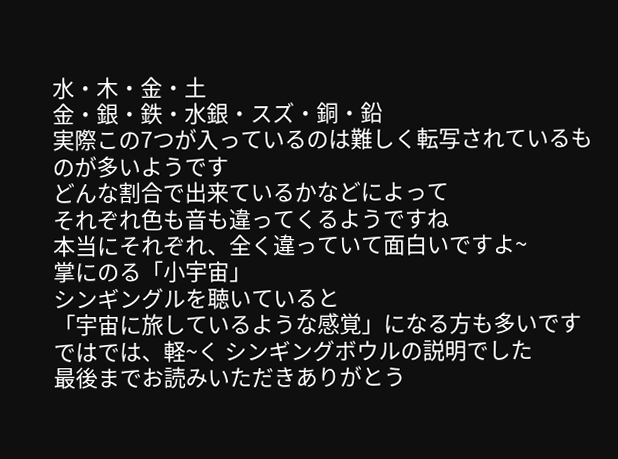水・木・金・土
金・銀・鉄・水銀・スズ・銅・鉛
実際この7つが入っているのは難しく転写されているものが多いようです
どんな割合で出来ているかなどによって
それぞれ色も音も違ってくるようですね
本当にそれぞれ、全く違っていて面白いですよ~
掌にのる「小宇宙」
シンギングルを聴いていると
「宇宙に旅しているような感覚」になる方も多いです
ではでは、軽~く シンギングボウルの説明でした
最後までお読みいただきありがとう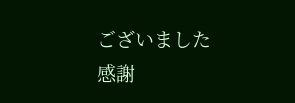ございました
感謝